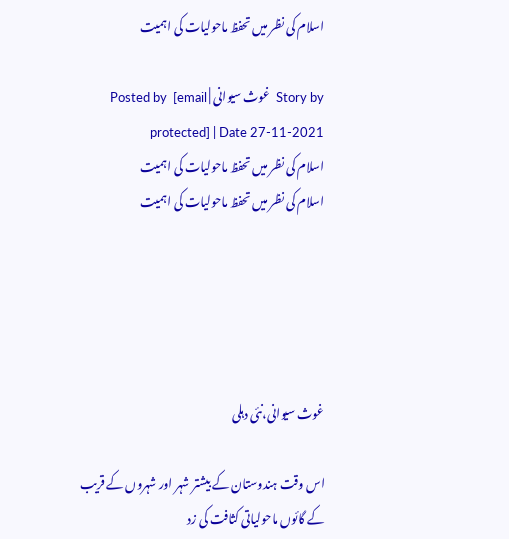اسلام کی نظر میں تحفظ ماحولیات کی اہمیت

Story by  غوث سیوانی | Posted by  [email protected] | Date 27-11-2021
اسلام کی نظر میں تحفظ ماحولیات کی اہمیت
اسلام کی نظر میں تحفظ ماحولیات کی اہمیت





غوث سیوانی،نئی دہلی

اس وقت ہندوستان کے بیشتر شہر اور شہروں کے قریب کے گائوں ماحولیاتی کثافت کی زد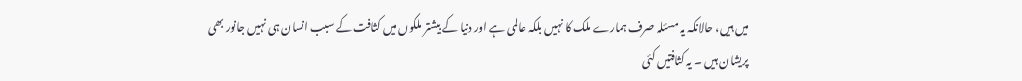میں ہیں، حالانکہ یہ مسئلہ صرف ہمارے ملک کا نہیں بلکہ عالمی ہے اور دنیا کے بیشتر ملکوں میں کثافت کے سبب انسان ہی نہیں جانور بھی پریشان ہیں ۔ یہ کثافتیں کئی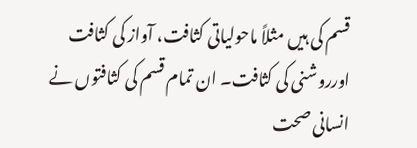قسم کی ہیں مثلاً ماحولیاتی کثافت، آواز کی کثافت اورروشنی کی کثافت۔ ان تمام قسم کی کثافتوں نے انسانی صحت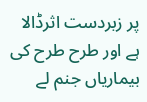پر زبردست اثرڈالا ہے اور طرح طرح کی بیماریاں جنم لے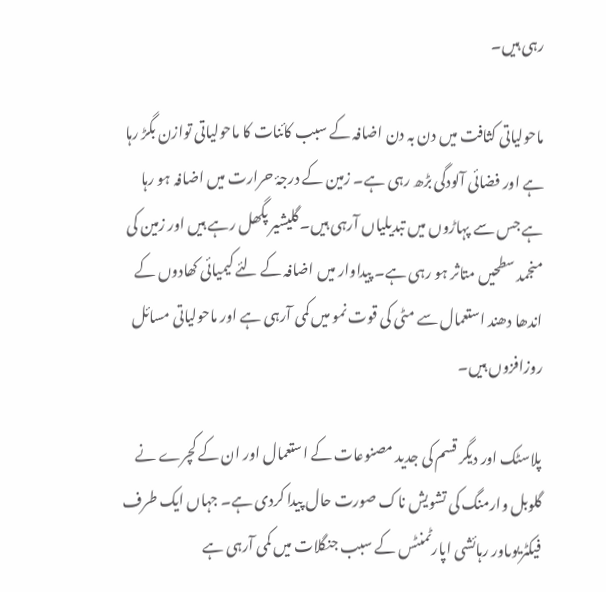رہی ہیں۔

ماحولیاتی کثافت میں دن بہ دن اضافہ کے سبب کائنات کا ماحولیاتی توازن بگڑ رہا ہے اور فضائی آلودگی بڑھ رہی ہے۔ زمین کے درجۂ حرارت میں اضافہ ہو رہا ہے جس سے پہاڑوں میں تبدیلیاں آرہی ہیں۔ گلیشیر پگھل رہے ہیں اور زمین کی منجمد سطحیں متاثر ہو رہی ہے۔ پیداوار میں اضافہ کے لئے کیمیائی کھادوں کے اندھا دھند استعمال سے مٹی کی قوت نمو میں کمی آرہی ہے اور ماحولیاتی مسائل روزافزوں ہیں۔

پلاسٹک اور دیگر قسم کی جدید مصنوعات کے استعمال اور ان کے کچرے نے گلوبل وارمنگ کی تشویش ناک صورت حال پیدا کردی ہے۔ جہاں ایک طرف فیکٹریوںاور رہائشی اپارٹمنٹس کے سبب جنگلات میں کمی آرہی ہے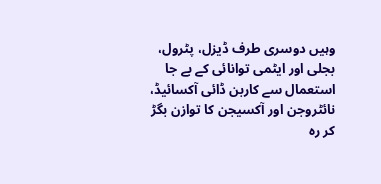وہیں دوسری طرف ڈیزل، پٹرول، بجلی اور ایٹمی توانائی کے بے جا استعمال سے کاربن ڈائی آکسائیڈ، نائٹروجن اور آکسیجن کا توازن بگڑ کر رہ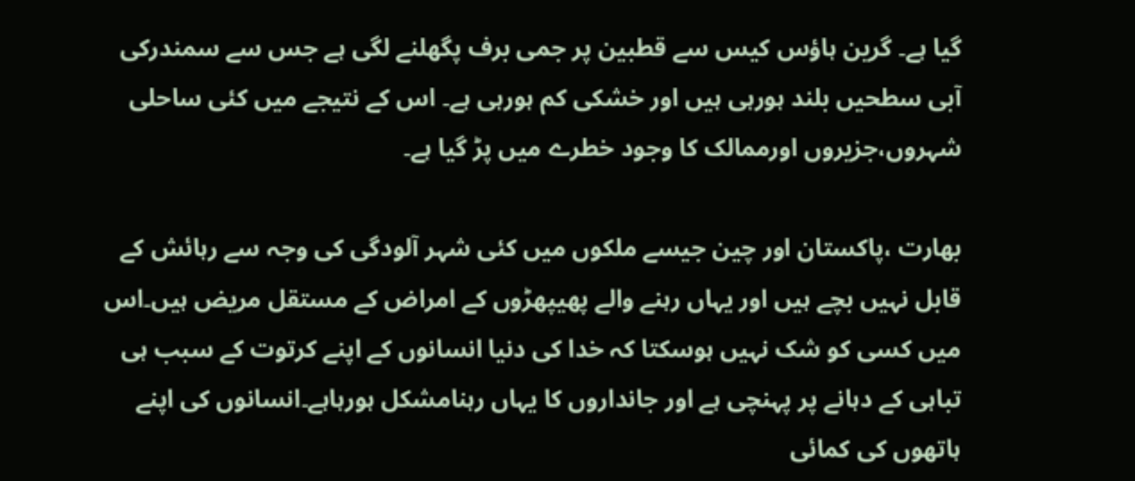گیا ہے۔ گرین ہاؤس کیس سے قطبین پر جمی برف پگھلنے لگی ہے جس سے سمندرکی آبی سطحیں بلند ہورہی ہیں اور خشکی کم ہورہی ہے۔ اس کے نتیجے میں کئی ساحلی شہروں،جزیروں اورممالک کا وجود خطرے میں پڑ گیا ہے۔

بھارت ،پاکستان اور چین جیسے ملکوں میں کئی شہر آلودگی کی وجہ سے رہائش کے قابل نہیں بچے ہیں اور یہاں رہنے والے پھیپھڑوں کے امراض کے مستقل مریض ہیں۔اس میں کسی کو شک نہیں ہوسکتا کہ خدا کی دنیا انسانوں کے اپنے کرتوت کے سبب ہی تباہی کے دہانے پر پہنچی ہے اور جانداروں کا یہاں رہنامشکل ہورہاہے۔انسانوں کی اپنے ہاتھوں کی کمائی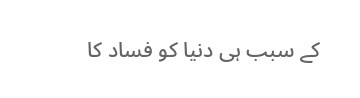کے سبب ہی دنیا کو فساد کا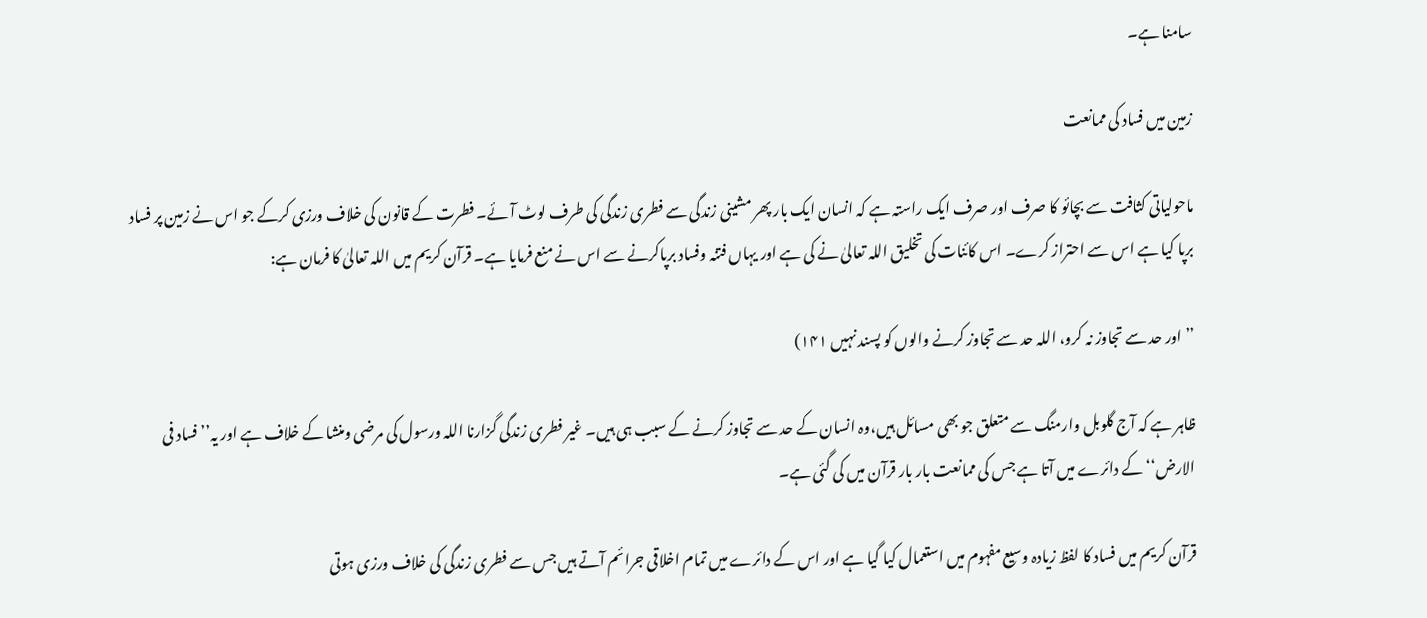سامنا ہے۔

زمین میں فساد کی ممانعت

ماحولیاتی کثافت سے بچائو کا صرف اور صرف ایک راستہ ہے کہ انسان ایک بار پھر مشینی زندگی سے فطری زندگی کی طرف لوٹ آئے۔ فطرت کے قانون کی خلاف ورزی کرکے جو اس نے زمین پر فساد برپا کیا ہے اس سے احتراز کرے۔ اس کائنات کی تخلیق اللہ تعالیٰ نے کی ہے اور یہاں فتنہ وفساد برپاکرنے سے اس نے منع فرمایا ہے۔ قرآن کریم میں اللہ تعالیٰ کا فرمان ہے:

’’اور حد سے تجاوز نہ کرو، اللہ حد سے تجاوز کرنے والوں کو پسند نہیں ۱۴۱)

ظاہر ہے کہ آج گلوبل وارمنگ سے متعلق جو بھی مسائل ہیں،وہ انسان کے حد سے تجاوز کرنے کے سبب ہی ہیں۔ غیر فطری زندگی گزارنا اللہ ورسول کی مرضی ومنشا کے خلاف ہے اور یہ’’ فساد فی الارض‘‘ کے دائرے میں آتا ہے جس کی ممانعت بار بار قرآن میں کی گئی ہے۔

قرآن کریم میں فساد کا لفظ زیادہ وسیع مفہوم میں استعمال کیا گیا ہے اور اس کے دائرے میں تمام اخلاقی جرائم آتے ہیں جس سے فطری زندگی کی خلاف ورزی ہوتی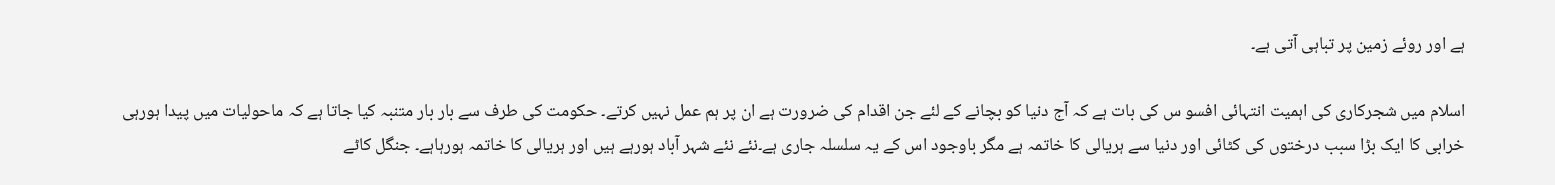ہے اور روئے زمین پر تباہی آتی ہے۔

اسلام میں شجرکاری کی اہمیت انتہائی افسو س کی بات ہے کہ آج دنیا کو بچانے کے لئے جن اقدام کی ضرورت ہے ان پر ہم عمل نہیں کرتے۔ حکومت کی طرف سے بار بار متنبہ کیا جاتا ہے کہ ماحولیات میں پیدا ہورہی خرابی کا ایک بڑا سبب درختوں کی کٹائی اور دنیا سے ہریالی کا خاتمہ ہے مگر باوجود اس کے یہ سلسلہ جاری ہے۔نئے نئے شہر آباد ہورہے ہیں اور ہریالی کا خاتمہ ہورہاہے۔ جنگل کاٹے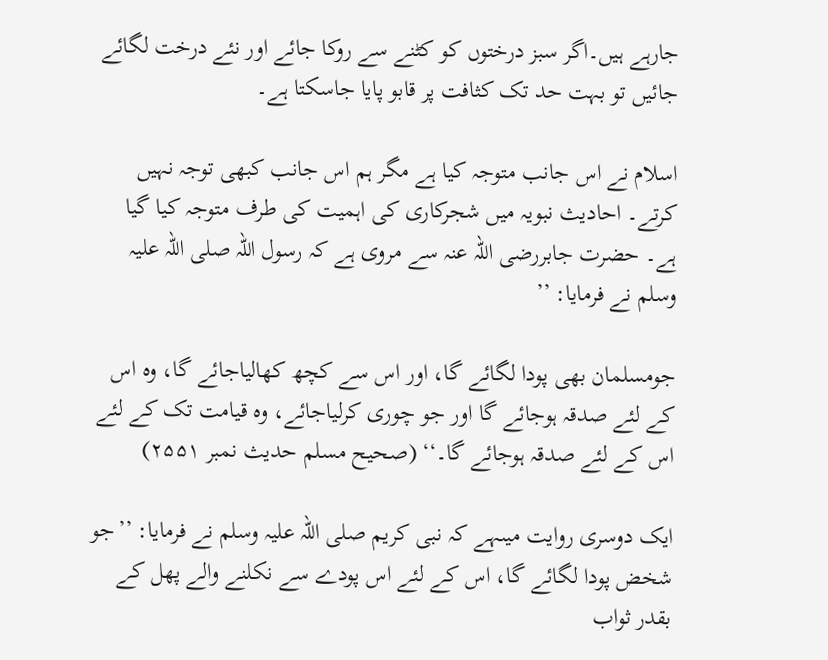جارہے ہیں۔اگر سبز درختوں کو کٹنے سے روکا جائے اور نئے درخت لگائے جائیں تو بہت حد تک کثافت پر قابو پایا جاسکتا ہے۔

اسلام نے اس جانب متوجہ کیا ہے مگر ہم اس جانب کبھی توجہ نہیں کرتے۔ احادیث نبویہ میں شجرکاری کی اہمیت کی طرف متوجہ کیا گیا ہے۔ حضرت جابررضی اللہ عنہ سے مروی ہے کہ رسول اللہ صلی اللہ علیہ وسلم نے فرمایا: ’’

جومسلمان بھی پودا لگائے گا، اور اس سے کچھ کھالیاجائے گا، وہ اس کے لئے صدقہ ہوجائے گا اور جو چوری کرلیاجائے، وہ قیامت تک کے لئے اس کے لئے صدقہ ہوجائے گا۔‘‘ (صحیح مسلم حدیث نمبر ۲۵۵۱)

ایک دوسری روایت میںہے کہ نبی کریم صلی اللہ علیہ وسلم نے فرمایا: ’’جو شخض پودا لگائے گا، اس کے لئے اس پودے سے نکلنے والے پھل کے بقدر ثواب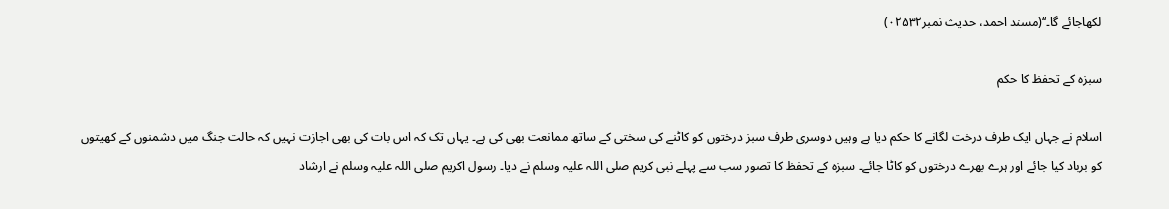لکھاجائے گا۔‘‘(مسند احمد، حدیث نمبر۰۲۵۳۲)

سبزہ کے تحفظ کا حکم

اسلام نے جہاں ایک طرف درخت لگانے کا حکم دیا ہے وہیں دوسری طرف سبز درختوں کو کاٹنے کی سختی کے ساتھ ممانعت بھی کی ہے۔ یہاں تک کہ اس بات کی بھی اجازت نہیں کہ حالت جنگ میں دشمنوں کے کھیتوں کو برباد کیا جائے اور ہرے بھرے درختوں کو کاٹا جائے۔ سبزہ کے تحفظ کا تصور سب سے پہلے نبی کریم صلی اللہ علیہ وسلم نے دیا۔ رسول اکریم صلی اللہ علیہ وسلم نے ارشاد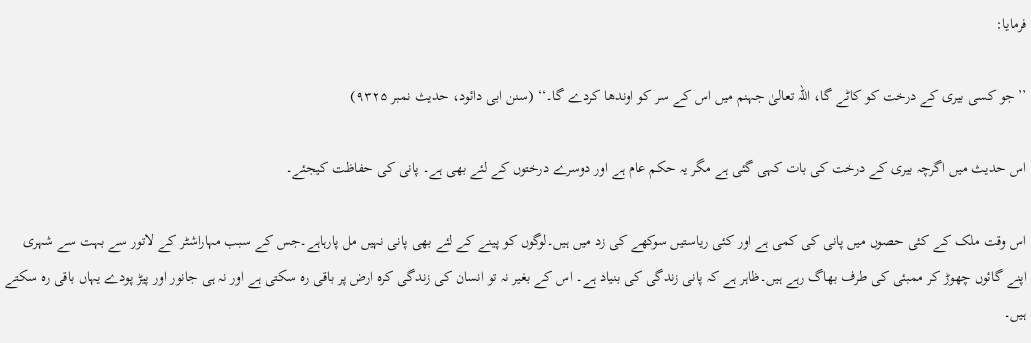فرمایا:

’’جو کسی بیری کے درخت کو کاٹے گا، اللہ تعالیٰ جہنم میں اس کے سر کو اوندھا کردے گا۔‘‘ (سنن ابی دائود، حدیث نمبر ۹۳۲۵)

اس حدیث میں اگرچہ بیری کے درخت کی بات کہی گئی ہے مگر یہ حکم عام ہے اور دوسرے درختوں کے لئے بھی ہے۔ پانی کی حفاظت کیجئے۔

اس وقت ملک کے کئی حصوں میں پانی کی کمی ہے اور کئی ریاستیں سوکھے کی زد میں ہیں۔لوگوں کو پینے کے لئے بھی پانی نہیں مل پارہاہے۔جس کے سبب مہاراشٹر کے لاتور سے بہت سے شہری اپنے گائوں چھوڑ کر ممبئی کی طرف بھاگ رہے ہیں۔ظاہر ہے کہ پانی زندگی کی بنیاد ہے۔ اس کے بغیر نہ تو انسان کی زندگی کرہ ارض پر باقی رہ سکتی ہے اور نہ ہی جانور اور پیڑ پودے یہاں باقی رہ سکتے ہیں۔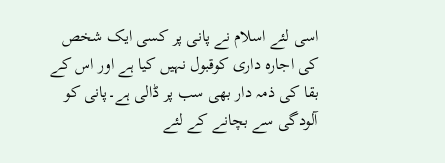اسی لئے اسلام نے پانی پر کسی ایک شخص کی اجارہ داری کوقبول نہیں کیا ہے اور اس کے بقا کی ذمہ دار بھی سب پر ڈالی ہے۔پانی کو آلودگی سے بچانے کے لئے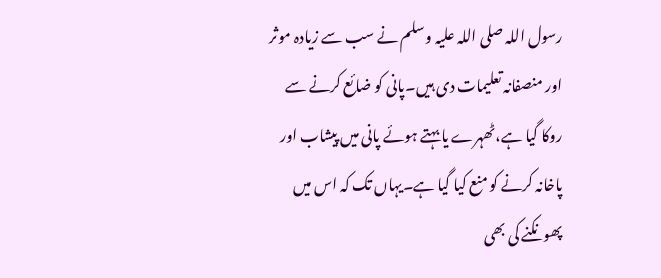رسول اللہ صلی اللہ علیہ وسلم نے سب سے زیادہ موثر اور منصفانہ تعلیمات دی ہیں۔پانی کو ضائع کرنے سے روکا گیا ہے،ٹھہرے یا بہتے ہوئے پانی میں پیشاب اور پاخانہ کرنے کو منع کیا گیا ہے۔یہاں تک کہ اس میں پھونکنے کی بھی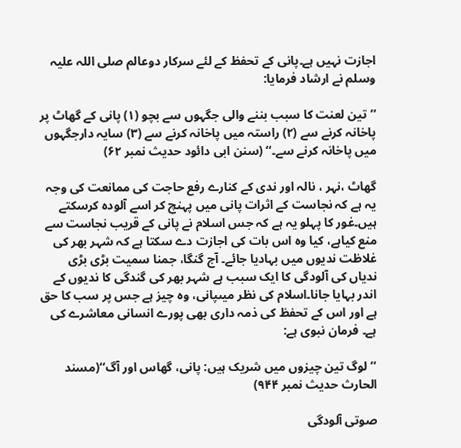اجازت نہیں ہے۔پانی کے تحفظ کے لئے سرکار دوعالم صلی اللہ علیہ وسلم نے ارشاد فرمایا:

’’تین لعنت کا سبب بننے والی جگہوں سے بچو (۱) پانی کے گھاٹ پر پاخانہ کرنے سے (۲) راستہ میں پاخانہ کرنے سے (۳) سایہ دارجگہوں میں پاخانہ کرنے سے۔‘‘ (سنن ابی دائود حدیث نمبر ۶۲)

گھاٹ ،نہر ، نالہ اور ندی کے کنارے رفع حاجت کی ممانعت کی وجہ یہ ہے کہ نجاست کے اثرات پانی میں پہنچ کر اسے آلودہ کرسکتے ہیں۔غور کا پہلو یہ ہے کہ جس اسلام نے پانی کے قریب نجاست سے منع کیاہے، کیا وہ اس بات کی اجازت دے سکتا ہے کہ شہر بھر کی غلاظت ندیوں میں بہادیا جائے۔ آج گنگا، جمنا سمیت بڑی بڑی ندیاں کی آلودگی کا ایک سبب ہے شہر بھر کی گندگی کا ندیوں کے اندر بہایا جانا۔اسلام کی نظر میںپانی، وہ چیز ہے جس پر سب کا حق ہے اور اس کے تحفظ کی ذمہ داری بھی پورے انسانی معاشرے کی ہے۔ فرمان نبوی ہے:

’’لوگ تین چیزوں میں شریک ہیں: پانی، گھاس اور آگ‘‘(مسند الحارث حدیث نمبر ۹۴۴)

صوتی آلودگی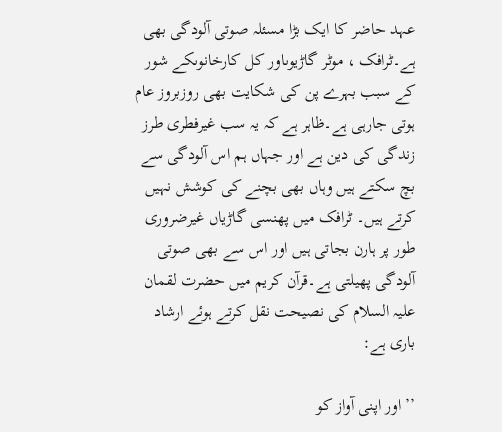عہد حاضر کا ایک بڑا مسئلہ صوتی آلودگی بھی ہے۔ٹرافک ، موٹر گاڑیوںاور کل کارخانوںکے شور کے سبب بہرے پن کی شکایت بھی روزبروز عام ہوتی جارہی ہے۔ظاہر ہے کہ یہ سب غیرفطری طرز زندگی کی دین ہے اور جہاں ہم اس آلودگی سے بچ سکتے ہیں وہاں بھی بچنے کی کوشش نہیں کرتے ہیں۔ ٹرافک میں پھنسی گاڑیاں غیرضروری طور پر ہارن بجاتی ہیں اور اس سے بھی صوتی آلودگی پھیلتی ہے۔قرآن کریم میں حضرت لقمان علیہ السلام کی نصیحت نقل کرتے ہوئے ارشاد باری ہے:

’’اور اپنی آواز کو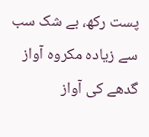پست رکھ، بے شک سب سے زیادہ مکروہ آواز گدھے کی آواز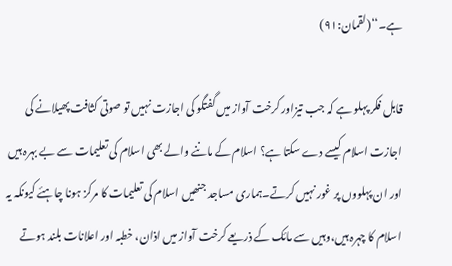ہے۔‘‘(لقمان:۹۱)

قابل فکر پہلو ہے کہ جب تیزاور کرخت آواز میں گفتگو کی اجازت نہیں تو صوتی کثافت پھیلانے کی اجازت اسلام کیسے دے سکتا ہے؟ اسلام کے ماننے والے بھی اسلام کی تعلیمات سے بے بہرہ ہیں اور ان پہلووں پر غور نہیں کرتے۔ہماری مساجد جنھیں اسلام کی تعلیمات کا مرکز ہونا چاہئے کیونکہ یہ اسلام کا چہرہ ہیں،وہیں سے مائک کے ذریعے کرخت آواز میں اذان، خطبہ اور اعلانات بلند ہوتے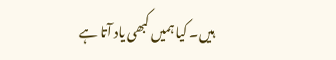ہیں۔ کیا ہمیں کبھی یاد آتا ہے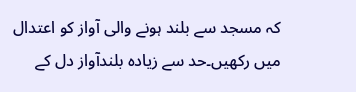کہ مسجد سے بلند ہونے والی آواز کو اعتدال میں رکھیں۔حد سے زیادہ بلندآواز دل کے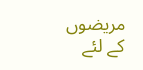مریضوں کے لئے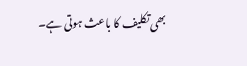بھی تکلیف کا باعث ہوتی ہے۔